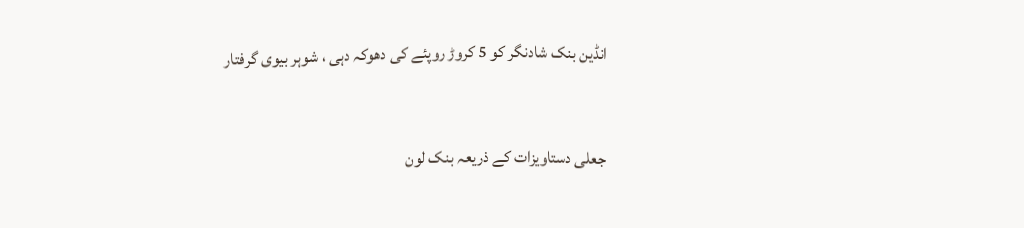انڈین بنک شادنگر کو 5 کروڑ روپئے کی دھوکہ دہی ، شوہر بیوی گرفتار



جعلی دستاویزات کے ذریعہ بنک لون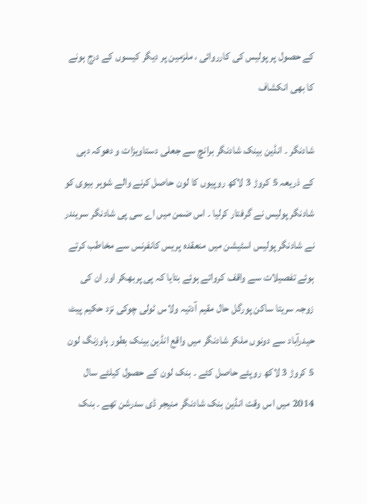کے حصول پر پولیس کی کارروائی ، ملزمین پر دیگر کیسوں کے درج ہونے کا بھی انکشاف

شادنگر ۔ انڈین بینک شادنگر برانچ سے جعلی دستاویزات و دھوکہ دہی کے ذریعہ 5 کروڑ 3 لاکھ روپیوں کا لون حاصل کرنے والے شوہر بیوی کو شادنگر پولیس نے گرفتار کرلیا ۔ اس ضمن میں اے سی پی شادنگر سریندر نے شادنگر پولیس اسٹیشن میں منعقدہ پریس کانفرنس سے مخاطب کرتے ہوئے تفصیلات سے واقف کرواتے ہوئے بتایا کہ پی پربھکر اور ان کی زوجہ سریتا ساکن پورگل حال مقیم آدتیہ ولاس ٹولی چوکی نزد حکیم پیٹ حیدرآباد سے دونوں ملکر شادنگر میں واقع انڈین بینک بطور ہاوزنگ لون 5 کروڑ 3 لاکھ روپئے حاصل کئے ۔ بنک لون کے حصول کیلئے سال 2014 میں اس وقت انڈین بنک شادنگر منیجر ڈی سدرشن تھے ۔ بنک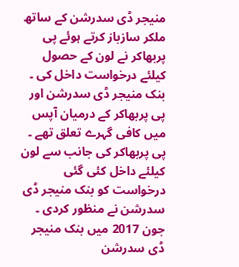منیجر ڈی سدرشن کے ساتھ ملکر سازباز کرتے ہوئے پی پربھاکر نے لون کے حصول کیلئے درخواست داخل کی ۔ بنک منیجر ڈی سدرشن اور پی پربھاکر کے درمیان آپس میں کافی گہرے تعلق تھے ۔ پی پربھاکر کی جانب سے لون کیلئے داخل کئی گئی درخواست کو بنک منیجر ڈی سدرشن نے منظور کردی ۔ جون 2017 میں بنک منیجر ڈی سدرشن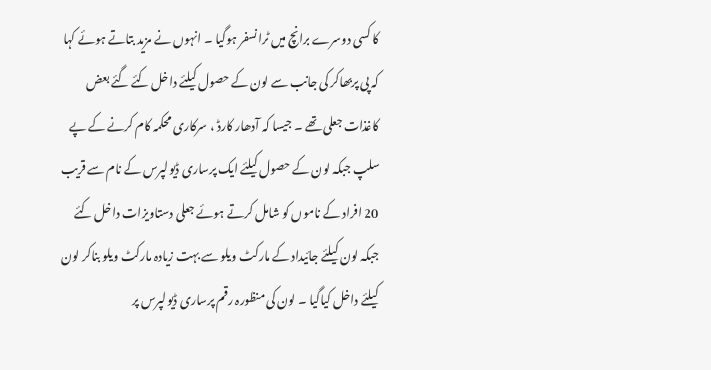کا کسی دوسرے برانچ میں ٹرانسفر ہوگیا ۔ انہوں نے مزید بتاتے ہوئے کہا کہ پی پربھاکر کی جانب سے لون کے حصول کیلئے داخل کئے گئے بعض کاغذات جعلی تھے ۔ جیسا کہ آدھار کارڈ ، سرکاری محکمہ کام کرنے کے پے سلپ جبکہ لون کے حصول کیلئے ایک پرساری ڈیولپرس کے نام سے قریب 20 افراد کے ناموں کو شامل کرتے ہوئے جعلی دستاویزات داخل کئے جبکہ لون کیلئے جائیداد کے مارکٹ ویلو سے بہت زیادہ مارکٹ ویلو بناکر لون کیلئے داخل کیاگیا ۔ لون کی منظورہ رقم پرساری ڈیولپرس پر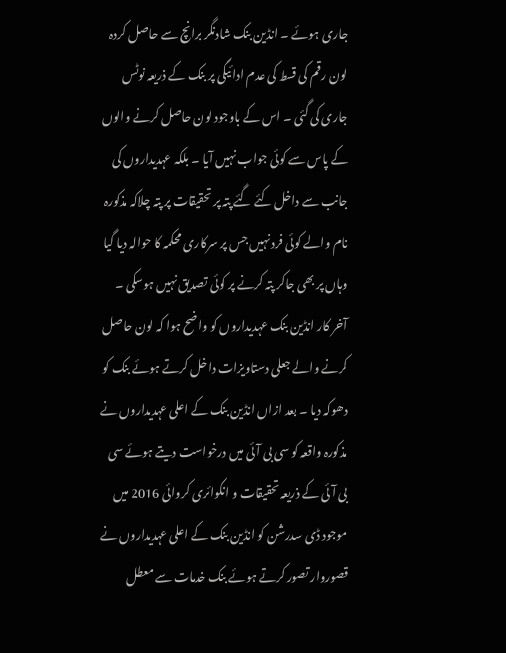جاری ہوئے ۔ انڈین بنک شادنگر برانچ سے حاصل کردہ لون رقم کی قسط کی عدم ادائیگی پر بنک کے ذریعہ نوٹس جاری کی گئی ۔ اس کے باوجود لون حاصل کرنے والوں کے پاس سے کوئی جواب نہیں آیا ۔ بلکہ عہدیداروں کی جانب سے داخل کئے گئے پتہ پر تحقیقات پر پتہ چلاکہ مذکورہ نام والے کوئی فرد نہیں جس پر سرکاری محکمہ کا حوالہ دیا گیا وہاں پر بھی جاکر پتہ کرنے پر کوئی تصدیق نہیں ہوسکی ۔ آخر کار انڈین بنک عہدیداروں کو واضح ہوا کہ لون حاصل کرنے والے جعلی دستاویزات داخل کرتے ہوئے بنک کو دھوکہ دیا ۔ بعد ازاں انڈین بنک کے اعلی عہدیداروں نے مذکورہ واقعہ کو سی بی آئی میں درخواست دیتے ہوئے سی بی آئی کے ذریعہ تحقیقات و انکوائری کروائی 2016 میں موجود ڈی سدرشن کو انڈین بنک کے اعلی عہدیداروں نے قصوروار تصور کرتے ہوئے بنک خدمات سے معطل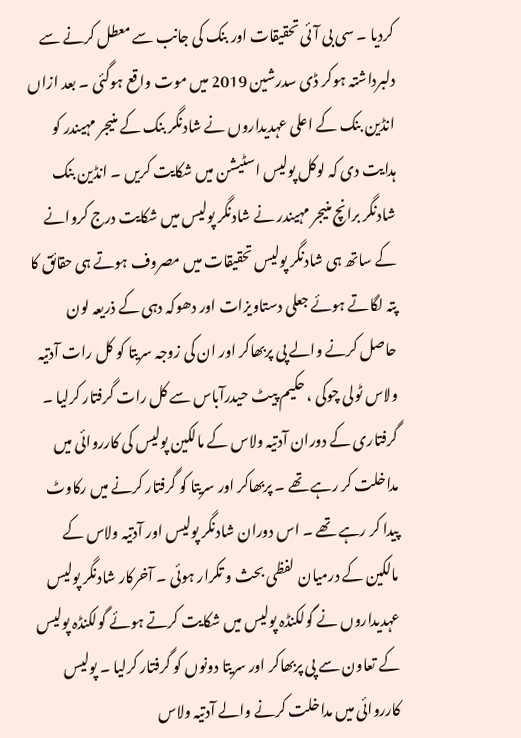کردیا ۔ سی بی آئی تحقیقات اور بنک کی جانب سے معطل کرنے سے دلبرداشتہ ہوکر ڈی سدرشین 2019 میں موت واقع ہوگئی ۔ بعد ازاں انڈین بنک کے اعلی عہدیداروں نے شادنگر بنک کے منیجر مہیندر کو ہدایت دی کہ لوکل پولیس اسٹیشن میں شکایت کریں ۔ انڈین بنک شادنگر برانچ منیجر مہیندر نے شادنگر پولیس میں شکایت درج کروانے کے ساتھ ہی شادنگر پولیس تحقیقات میں مصروف ہوتے ہی حقائق کا پتہ لگاتے ہوئے جعلی دستاویزات اور دھوکہ دہی کے ذریعہ لون حاصل کرنے والے پی پربھاکر اور ان کی زوجہ سریتا کو کل رات آدتیہ ولاس ٹولی چوکی ، حکیم پیٹ حیدرآباس سے کل رات گرفتار کرلیا ۔ گرفتاری کے دوران آدتیہ ولاس کے مالکین پولیس کی کارروائی میں مداخلت کر رہے تھے ۔ پربھاکر اور سریتا کو گرفتار کرنے میں رکاوٹ پیدا کر رہے تھے ۔ اس دوران شادنگر پولیس اور آدتیہ ولاس کے مالکین کے درمیان لفظی بحث و تکرار ہوئی ۔ آخرکار شادنگر پولیس عہدیداروں نے گولکنڈہ پولیس میں شکایت کرتے ہوئے گولکنڈہ پولیس کے تعاون سے پی پربھاکر اور سریتا دونوں کو گرفتار کرلیا ۔ پولیس کارروائی میں مداخلت کرنے والے آدتیہ ولاس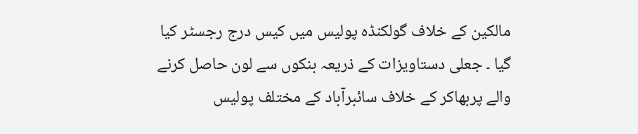مالکین کے خلاف گولکنڈہ پولیس میں کیس درج رجسٹر کیا گیا ۔ جعلی دستاویزات کے ذریعہ بنکوں سے لون حاصل کرنے والے پربھاکر کے خلاف سائبرآباد کے مختلف پولیس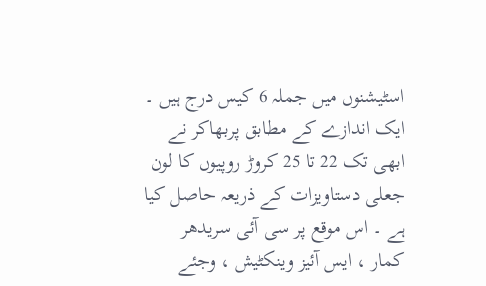اسٹیشنوں میں جملہ 6 کیس درج ہیں ۔ ایک اندازے کے مطابق پربھاکر نے ابھی تک 22 تا 25 کروڑ روپیوں کا لون جعلی دستاویزات کے ذریعہ حاصل کیا ہے ۔ اس موقع پر سی آئی سریدھر کمار ، ایس آئیز وینکٹیش ، وجئے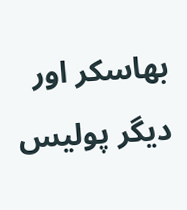بھاسکر اور دیگر پولیس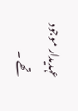عہدیدار موجود تھے ۔